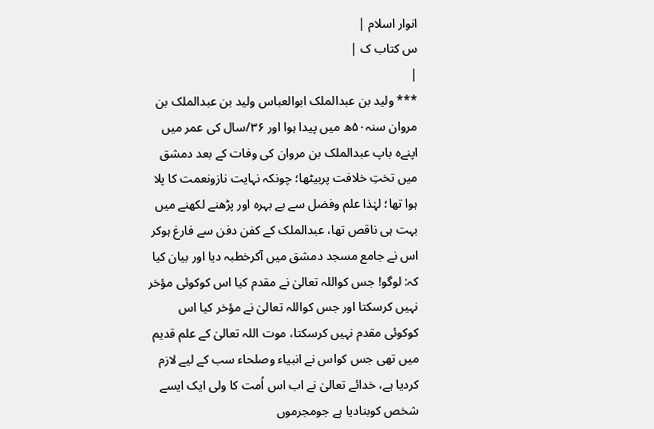انوار اسلام |
س کتاب ک |
|
*** ولید بن عبدالملک ابوالعباس ولید بن عبدالملک بن مروان سنہ۵۰ھ میں پیدا ہوا اور ۳۶/سال کی عمر میں اپنےہ باپ عبدالملک بن مروان کی وفات کے بعد دمشق میں تختِ خلافت پربیٹھا؛ چونکہ نہایت نازونعمت کا پلا ہوا تھا؛ لہٰذا علم وفضل سے بے بہرہ اور پڑھنے لکھنے میں بہت ہی ناقص تھا، عبدالملک کے کفن دفن سے فارغ ہوکر اس نے جامع مسجد دمشق میں آکرخطبہ دیا اور بیان کیا کہ: لوگو! جس کواللہ تعالیٰ نے مقدم کیا اس کوکوئی مؤخر نہیں کرسکتا اور جس کواللہ تعالیٰ نے مؤخر کیا اس کوکوئی مقدم نہیں کرسکتا، موت اللہ تعالیٰ کے علم قدیم میں تھی جس کواس نے انبیاء وصلحاء سب کے لیے لازم کردیا ہے، خدائے تعالیٰ نے اب اس اُمت کا ولی ایک ایسے شخص کوبنادیا ہے جومجرموں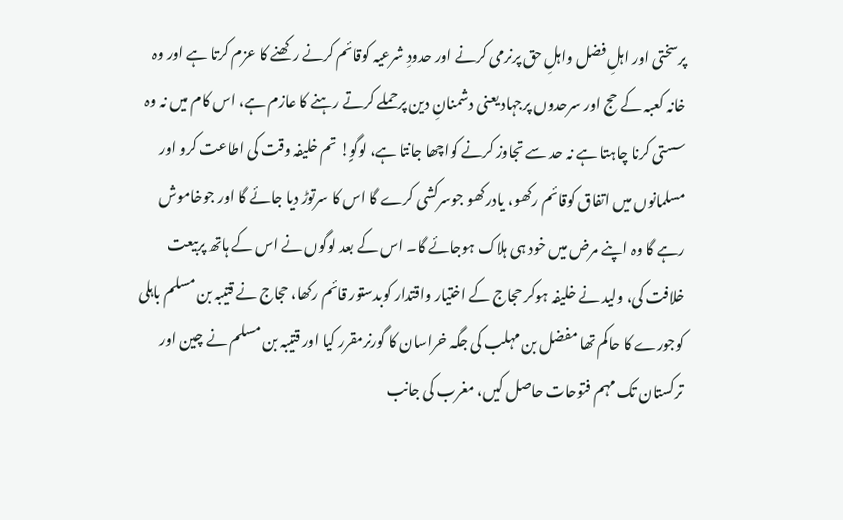پرسختی اور اہلِ فضل واہلِ حق پرنرمی کرنے اور حدودِ شرعیہ کوقائم کرنے رکھنے کا عزم کرتا ہے اور وہ خانہ کعبہ کے حج اور سرحدوں پرجہاد یعنی دشمنانِ دین پرحملے کرتے رہنے کا عازم ہے، اس کام میں نہ وہ سستی کرنا چاہتا ہے نہ حد سے تجاوز کرنے کواچھا جانتا ہے، لوگوٍ! تم خلیفہ وقت کی اطاعت کرو اور مسلمانوں میں اتفاق کوقائم رکھو، یادرکھو جوسرکشی کرے گا اس کا سرتوڑ دیا جائے گا اور جوخاموش رہے گا وہ اپنے مرض میں خود ہی ہلاک ہوجائے گا۔ اس کے بعد لوگوں نے اس کے ہاتھ پربیعت خلافت کی، ولید نے خلیفہ ہوکر حجاج کے اختیار واقتدار کوبدستور قائم رکھا، حجاج نے قتیبہ بن مسلم باہلی کوجورے کا حاکم تھا مفضل بن مہلب کی جگہ خراسان کا گورنرمقرر کیا اور قتیبہ بن مسلم نے چین اور ترکستان تک مہم فتوحات حاصل کیں، مغرب کی جانب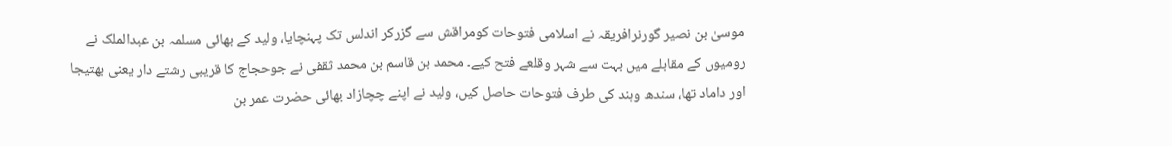موسیٰ بن نصیر گورنرافریقہ نے اسلامی فتوحات کومراقش سے گزرکر اندلس تک پہنچایا، ولید کے بھائی مسلمہ بن عبدالملک نے رومیوں کے مقابلے میں بہت سے شہر وقلعے فتح کیے۔ محمد بن قاسم بن محمد ثقفی نے جوحجاج کا قریبی رشتے دار یعنی بھتیجا اور داماد تھا، سندھ وہند کی طرف فتوحات حاصل کیں، ولید نے اپنے چچازاد بھائی حضرت عمر بن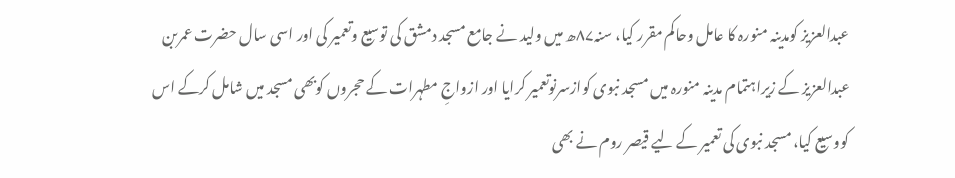عبدالعزیز کومدینہ منورہ کا عامل وحاکم مقرر کیا، سنہ۸۷ھ میں ولید نے جامع مسجد دمشق کی توسیع وتعمیر کی اور اسی سال حضرت عمربن عبدالعزیز کے زیراہتمام مدینہ منورہ میں مسجد نبوی کوازسرنوتعمیر کرایا اور ازواجِ مطہرات کے حجروں کوبھی مسجد میں شامل کرکے اس کووسیع کیا، مسجد نبوی کی تعمیر کے لیے قیصر روم نے بھی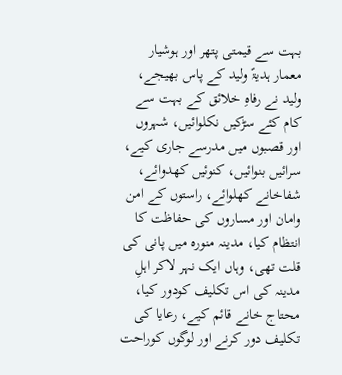بہت سے قیمتی پتھر اور ہوشیار معمار ہدیۃً ولید کے پاس بھیجے، ولید نے رفاہِ خلائق کے بہت سے کام کئے سڑکیں نکلوائیں، شہروں اور قصبوں میں مدرسے جاری کیے، سرائیں بنوائیں، کنوئیں کھدوائے، شفاخانے کھلوائے، راستوں کے امن وامان اور مساروں کی حفاظت کا انتظام کیا، مدینہ منورہ میں پانی کی قلت تھی، وہاں ایک نہر لاکر اہلِ مدینہ کی اس تکلیف کودور کیا، محتاج خانے قائم کیے، رعایا کی تکلیف دور کرنے اور لوگوں کوراحت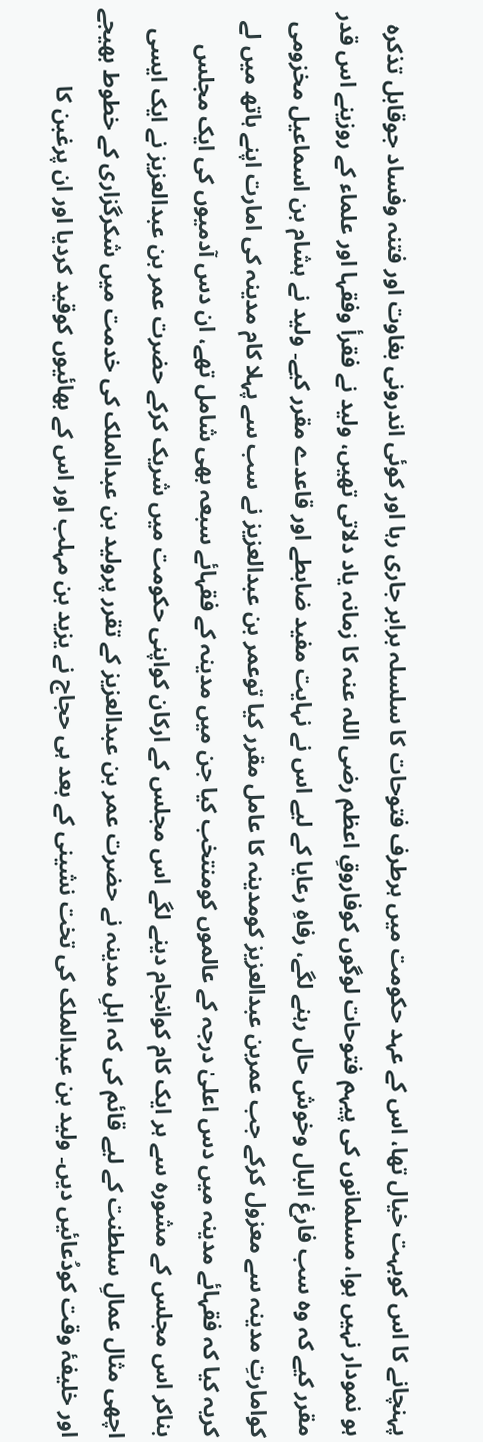پہنچانے کا اس کوبہت خیال تھا، اس کے عہد حکومت میں ہرطرف فتوحات کا سلسلہ برابر جاری رہا اور کوئی اندرونی بغاوت اور فتنہ وفساد جوقابل تذکرہ ہو نمودار نہیں ہوا، مسلمانوں کی پیہم فتوحات لوگوں کوفاروقِ اعظم رضی اللہ عنہ کا زمانہ یاد دلاتی تھیں، ولید نے فقرأ وفقہا اور علماء کے روزینے اس قدر مقرر کیے کہ وہ سب فارغ البال وخوش حال رہنے لگے، رفاہِ رعایا کے لیے اس نے نہایت مفید ضابطے اور قاعدے مقرر کیے۔ ولید نے ہشام بن اسماعیل مخزومی کوامارتِ مدینہ سے معزول کرکے جب عمربن عبدالعزیز کومدینہ کا عامل مقرر کیا توعمر بن عبدالعزیز نے سب سے پہلا کام مدینہ کی امارت اپنے ہاتھ میں لے کریہ کیا کہ فقہائے مدینہ میں دس اعلیٰ درجہ کے عالموں کومنتخب کیا جن میں مدینہ کے فقہائے سبعہ بھی شامل تھے، ان دس آدمیوں کی ایک مجلس بناکر اس مجلس کے مشورہ سے ہر ایک کام کوانجام دینے لگے اس مجلس کے ارکان کواپنی حکومت میں شریک کرکے حضرت عمر بن عبدالعزیز نے ایک ایسی اچھی مثال عمالِ سلطنت کے لیے قائم کی کہ اہلِ مدینہ نے حضرت عمر بن عبدالعزیز کے تقرر پرولید بن عبدالملک کی خدمت میں شکرگزاری کے خطوط بھیجے اور خلیفۂ وقت کودُعائیں دیں۔ ولید بن عبدالملک کی تخت نشینی کے بعد ہی حجاج نے یزید بن مہلب اور اس کے بھائیوں کوقید کردیا اور ان پرغبن کا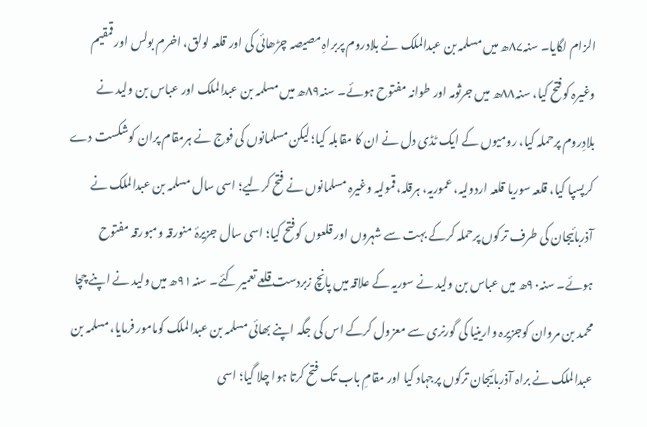الزام لگایا۔ سنہ۸۷ھ میں مسلمہ بن عبدالملک نے بلادروم پربراہِ مصیصہ چڑھائی کی اور قلعہ لولق، اخرم بولس اور قمقیم وغیرہ کوفتح کیا، سنہ۸۸ھ میں جرثومہ اور طوانہ مفتوح ہوئے۔ سنہ۸۹ھ میں مسلمہ بن عبدالملک اور عباس بن ولید نے بلادِروم پرحملہ کیا، رومیوں کے ایک ٹڈی دل نے ان کا مقابلہ کیا؛ لیکن مسلمانوں کی فوج نے ہرمقام پران کوشکست دے کرپسپا کیا، قلعہ سوریا قلعہ اردولیہ، عموریہ، ہرقلہ، قمولیہ وغیرہ مسلمانوں نے فتح کرلیے؛ اسی سال مسلمہ بن عبدالملک نے آذربائیجان کی طرف ترکوں پرحملہ کرکے بہت سے شہروں اور قلعوں کوفتح کیا؛ اسی سال جزیرۂ منورقہ ومبورقہ مفتوح ہوئے۔ سنہ۹۰ھ میں عباس بن ولید نے سوریہ کے علاقہ میں پانچ زبردست قلعے تعمیر کئے۔ سنہ۹۱ھ میں ولید نے اپنے چچا محمد بن مروان کوجزیرہ وارینیا کی گورنری سے معزول کرکے اس کی جگہ اپنے بھائی مسلمہ بن عبدالملک کومامور فرمایا، مسلمہ بن عبدالملک نے براہ آذربائیجان ترکوں پرجہاد کیا اور مقامِ باب تک فتح کرتا ہوا چلا گیا؛ اسی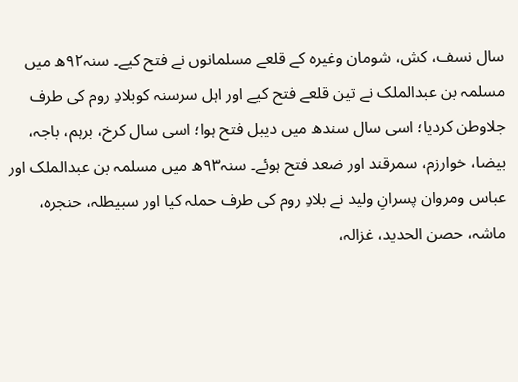سال نسف، کش، شومان وغیرہ کے قلعے مسلمانوں نے فتح کیے۔ سنہ۹۲ھ میں مسلمہ بن عبدالملک نے تین قلعے فتح کیے اور اہل سرسنہ کوبلادِ روم کی طرف جلاوطن کردیا؛ اسی سال سندھ میں دیبل فتح ہوا؛ اسی سال کرخ، برہم، باجہ، بیضا، خوارزم، سمرقند اور ضعد فتح ہوئے۔ سنہ۹۳ھ میں مسلمہ بن عبدالملک اور عباس ومروان پسرانِ ولید نے بلادِ روم کی طرف حملہ کیا اور سبیطلہ، حنجرہ، ماشہ، حصن الحدید، غزالہ،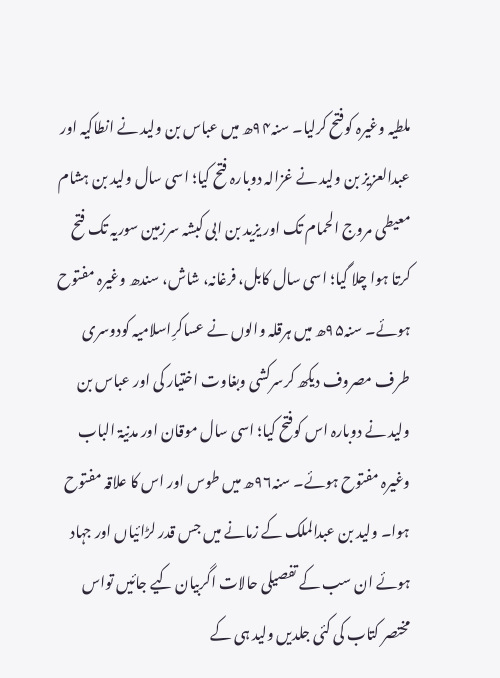ملطیہ وغیرہ کوفتح کرلیا۔ سنہ۹۴ھ میں عباس بن ولید نے انطاکیہ اور عبدالعزیز بن ولید نے غزالہ دوبارہ فتح کیا؛ اسی سال ولید بن ہشام معیطی مروج الحمام تک اور یزید بن ابی کبشہ سرزمین سوریہ تک فتح کرتا ہوا چلا گیا؛ اسی سال کابل، فرغانہ، شاش، سندھ وغیرہ مفتوح ہوئے۔ سنہ۹۵ھ میں ہرقلہ والوں نے عساکرِاسلامیہ کودوسری طرف مصروف دیکھ کرسرکشی وبغاوت اختیار کی اور عباس بن ولید نے دوبارہ اس کوفتح کیا؛ اسی سال موقان اور مدنیۃ الباب وغیرہ مفتوح ہوئے۔ سنہ۹۶ھ میں طوس اور اس کا علاقہ مفتوح ہوا۔ ولید بن عبدالملک کے زمانے میں جس قدر لڑائیاں اور جہاد ہوئے ان سب کے تفصیلی حالات اگربیان کیے جائیں تواس مختصر کتاب کی کئی جلدیں ولید ہی کے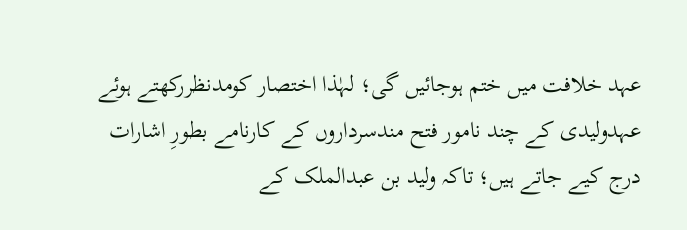عہد خلافت میں ختم ہوجائیں گی؛ لہٰذا اختصار کومدنظررکھتے ہوئے عہدولیدی کے چند نامور فتح مندسرداروں کے کارنامے بطورِ اشارات درج کیے جاتے ہیں؛ تاکہ ولید بن عبدالملک کے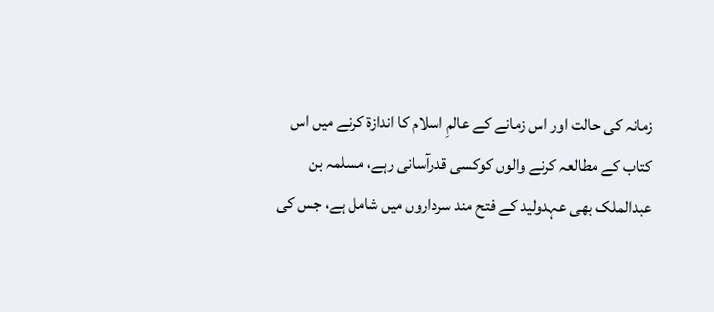زمانہ کی حالت اور اس زمانے کے عالمِ اسلام کا اندازۃ کرنے میں اس کتاب کے مطالعہ کرنے والوں کوکسی قدرآسانی رہے، مسلمہ بن عبدالملک بھی عہدولید کے فتح مند سرداروں میں شامل ہے، جس کی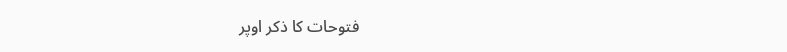فتوحات کا ذکر اوپر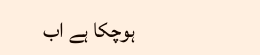ہوچکا ہے اب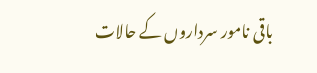باقی نامور سرداروں کے حالات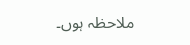ملاحظہ ہوں۔